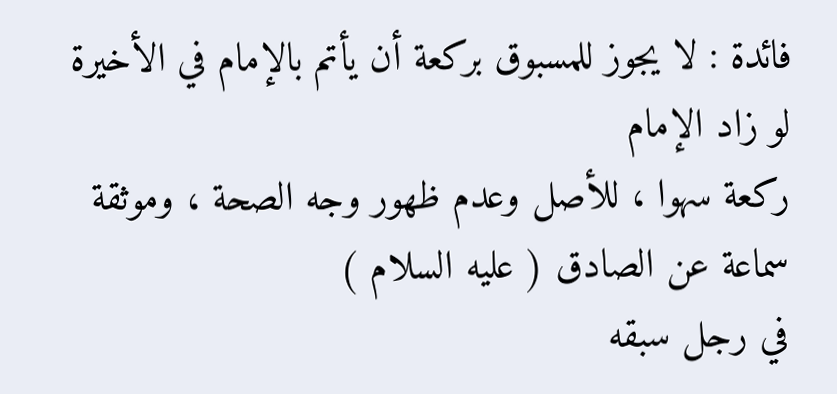فائدة : لا يجوز للمسبوق بركعة أن يأتم بالإمام في الأخيرة لو زاد الإمام
ركعة سهوا ، للأصل وعدم ظهور وجه الصحة ، وموثقة سماعة عن الصادق ( عليه السلام )
في رجل سبقه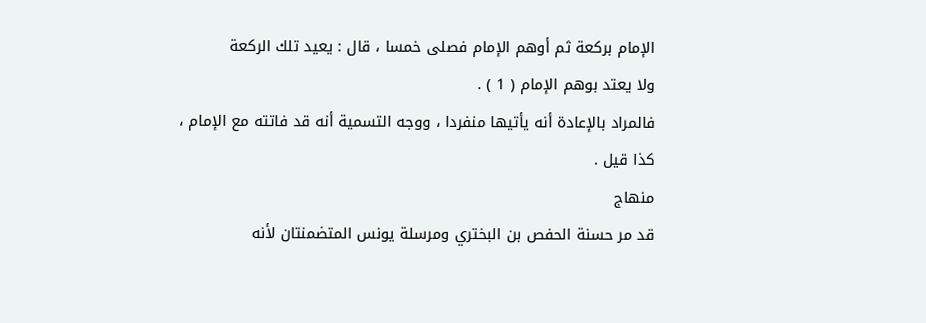الإمام بركعة ثم أوهم الإمام فصلى خمسا ، قال : يعيد تلك الركعة
ولا يعتد بوهم الإمام ( 1 ) .
فالمراد بالإعادة أنه يأتيها منفردا ، ووجه التسمية أنه قد فاتته مع الإمام ،
كذا قيل .
منهاج
قد مر حسنة الحفص بن البختري ومرسلة يونس المتضمنتان لأنه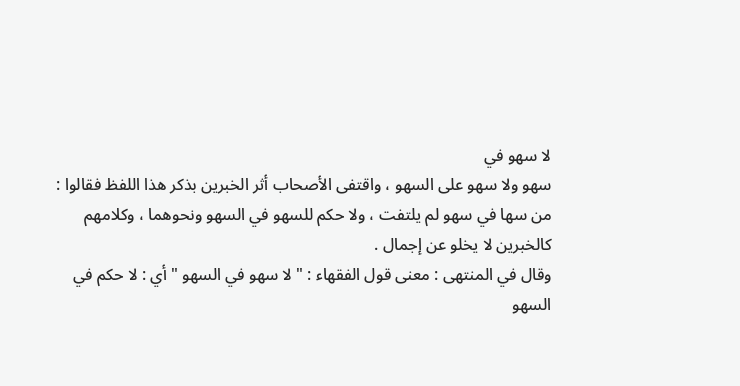لا سهو في
سهو ولا سهو على السهو ، واقتفى الأصحاب أثر الخبرين بذكر هذا اللفظ فقالوا :
من سها في سهو لم يلتفت ، ولا حكم للسهو في السهو ونحوهما ، وكلامهم
كالخبرين لا يخلو عن إجمال .
وقال في المنتهى : معنى قول الفقهاء : " لا سهو في السهو " أي : لا حكم في
السهو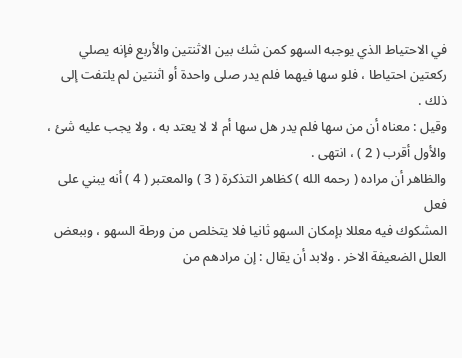في الاحتياط الذي يوجبه السهو كمن شك بين الاثنتين والأربع فإنه يصلي
ركعتين احتياطا ، فلو سها فيهما فلم يدر صلى واحدة أو اثنتين لم يلتفت إلى ذلك .
وقيل : معناه أن من سها فلم يدر هل سها أم لا لا يعتد به ، ولا يجب عليه شئ ،
والأول أقرب ( 2 ) ، انتهى .
والظاهر أن مراده ( رحمه الله ) كظاهر التذكرة ( 3 ) والمعتبر ( 4 ) أنه يبني على فعل
المشكوك فيه معللا بإمكان السهو ثانيا فلا يتخلص من ورطة السهو ، وببعض
العلل الضعيفة الاخر . ولابد أن يقال : إن مرادهم من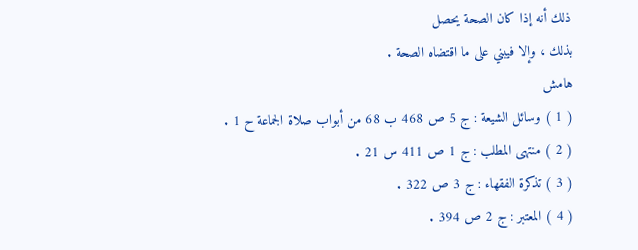ذلك أنه إذا كان الصحة يحصل
بذلك ، وإلا فيبني على ما اقتضاه الصحة .
هامش
( 1 ) وسائل الشيعة : ج 5 ص 468 ب 68 من أبواب صلاة الجماعة ح 1 .
( 2 ) منتهى المطلب : ج 1 ص 411 س 21 .
( 3 ) تذكرة الفقهاء : ج 3 ص 322 .
( 4 ) المعتبر : ج 2 ص 394 .